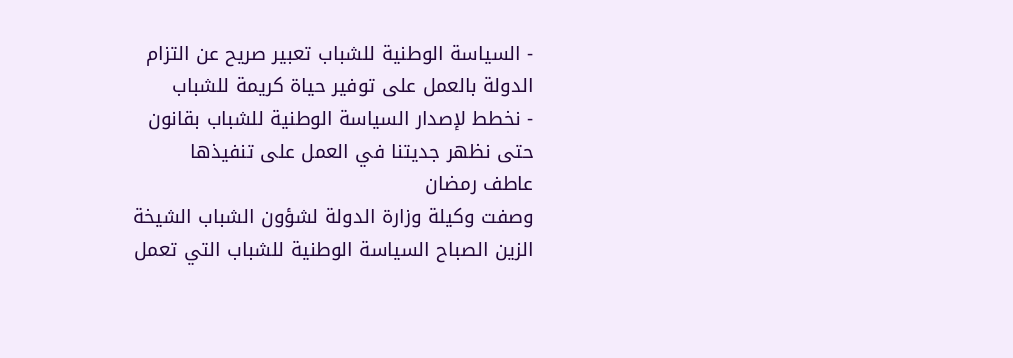- السياسة الوطنية للشباب تعبير صريح عن التزام الدولة بالعمل على توفير حياة كريمة للشباب
- نخطط لإصدار السياسة الوطنية للشباب بقانون حتى نظهر جديتنا في العمل على تنفيذها
عاطف رمضان
وصفت وكيلة وزارة الدولة لشؤون الشباب الشيخة الزين الصباح السياسة الوطنية للشباب التي تعمل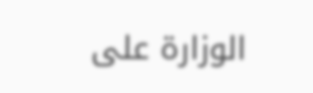الوزارة على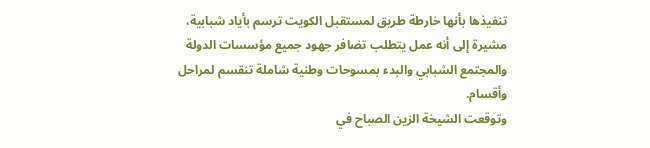تنفيذها بأنها خارطة طريق لمستقبل الكويت ترسم بأياد شبابية، مشيرة إلى أنه عمل يتطلب تضافر جهود جميع مؤسسات الدولة والمجتمع الشبابي والبدء بمسوحات وطنية شاملة تنقسم لمراحل وأقسام.
وتوقعت الشيخة الزين الصباح في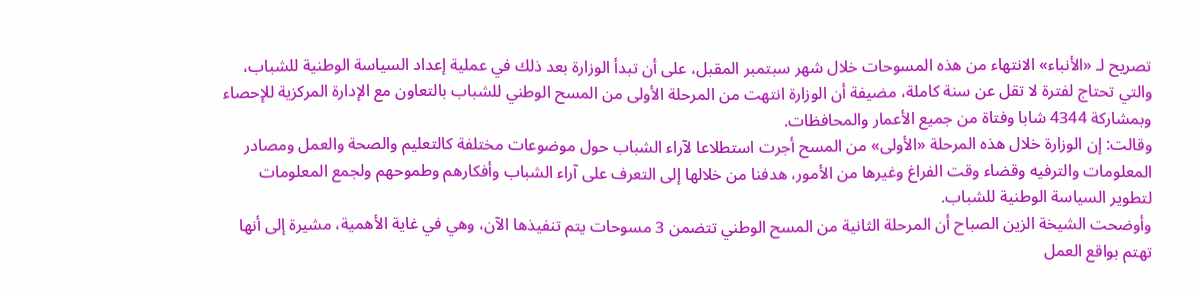تصريح لـ «الأنباء» الانتهاء من هذه المسوحات خلال شهر سبتمبر المقبل، على أن تبدأ الوزارة بعد ذلك في عملية إعداد السياسة الوطنية للشباب، والتي تحتاج لفترة لا تقل عن سنة كاملة، مضيفة أن الوزارة انتهت من المرحلة الأولى من المسح الوطني للشباب بالتعاون مع الإدارة المركزية للإحصاء وبمشاركة 4344 شابا وفتاة من جميع الأعمار والمحافظات.
وقالت: إن الوزارة خلال هذه المرحلة «الأولى» من المسح أجرت استطلاعا لآراء الشباب حول موضوعات مختلفة كالتعليم والصحة والعمل ومصادر المعلومات والترفيه وقضاء وقت الفراغ وغيرها من الأمور، هدفنا من خلالها إلى التعرف على آراء الشباب وأفكارهم وطموحهم ولجمع المعلومات لتطوير السياسة الوطنية للشباب.
وأوضحت الشيخة الزين الصباح أن المرحلة الثانية من المسح الوطني تتضمن 3 مسوحات يتم تنفيذها الآن، وهي في غاية الأهمية، مشيرة إلى أنها تهتم بواقع العمل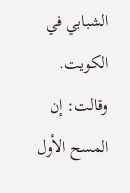الشبابي في الكويت.
وقالت: إن المسح الأول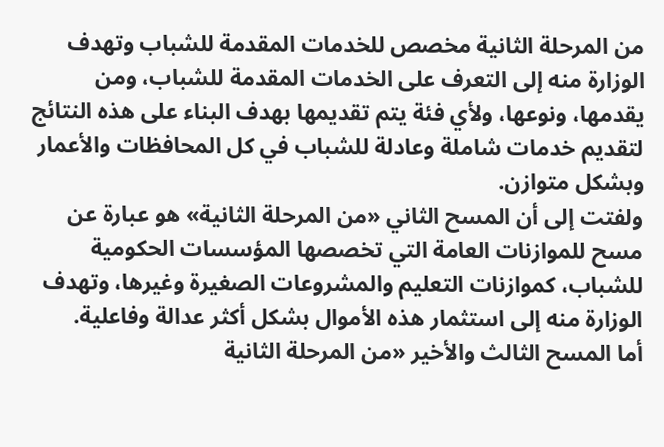من المرحلة الثانية مخصص للخدمات المقدمة للشباب وتهدف الوزارة منه إلى التعرف على الخدمات المقدمة للشباب، ومن يقدمها، ونوعها، ولأي فئة يتم تقديمها بهدف البناء على هذه النتائج لتقديم خدمات شاملة وعادلة للشباب في كل المحافظات والأعمار وبشكل متوازن.
ولفتت إلى أن المسح الثاني «من المرحلة الثانية» هو عبارة عن مسح للموازنات العامة التي تخصصها المؤسسات الحكومية للشباب، كموازنات التعليم والمشروعات الصغيرة وغيرها، وتهدف الوزارة منه إلى استثمار هذه الأموال بشكل أكثر عدالة وفاعلية.
أما المسح الثالث والأخير «من المرحلة الثانية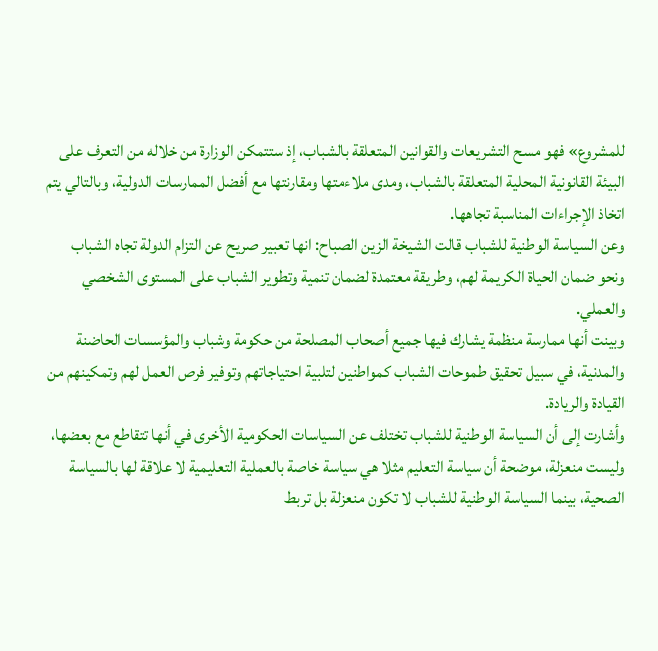للمشروع» فهو مسح التشريعات والقوانين المتعلقة بالشباب، إذ ستتمكن الوزارة من خلاله من التعرف على البيئة القانونية المحلية المتعلقة بالشباب، ومدى ملاءمتها ومقارنتها مع أفضل الممارسات الدولية، وبالتالي يتم اتخاذ الإجراءات المناسبة تجاهها.
وعن السياسة الوطنية للشباب قالت الشيخة الزين الصباح: انها تعبير صريح عن التزام الدولة تجاه الشباب ونحو ضمان الحياة الكريمة لهم، وطريقة معتمدة لضمان تنمية وتطوير الشباب على المستوى الشخصي والعملي.
وبينت أنها ممارسة منظمة يشارك فيها جميع أصحاب المصلحة من حكومة وشباب والمؤسسات الحاضنة والمدنية، في سبيل تحقيق طموحات الشباب كمواطنين لتلبية احتياجاتهم وتوفير فرص العمل لهم وتمكينهم من القيادة والريادة.
وأشارت إلى أن السياسة الوطنية للشباب تختلف عن السياسات الحكومية الأخرى في أنها تتقاطع مع بعضها، وليست منعزلة، موضحة أن سياسة التعليم مثلا هي سياسة خاصة بالعملية التعليمية لا علاقة لها بالسياسة الصحية، بينما السياسة الوطنية للشباب لا تكون منعزلة بل تربط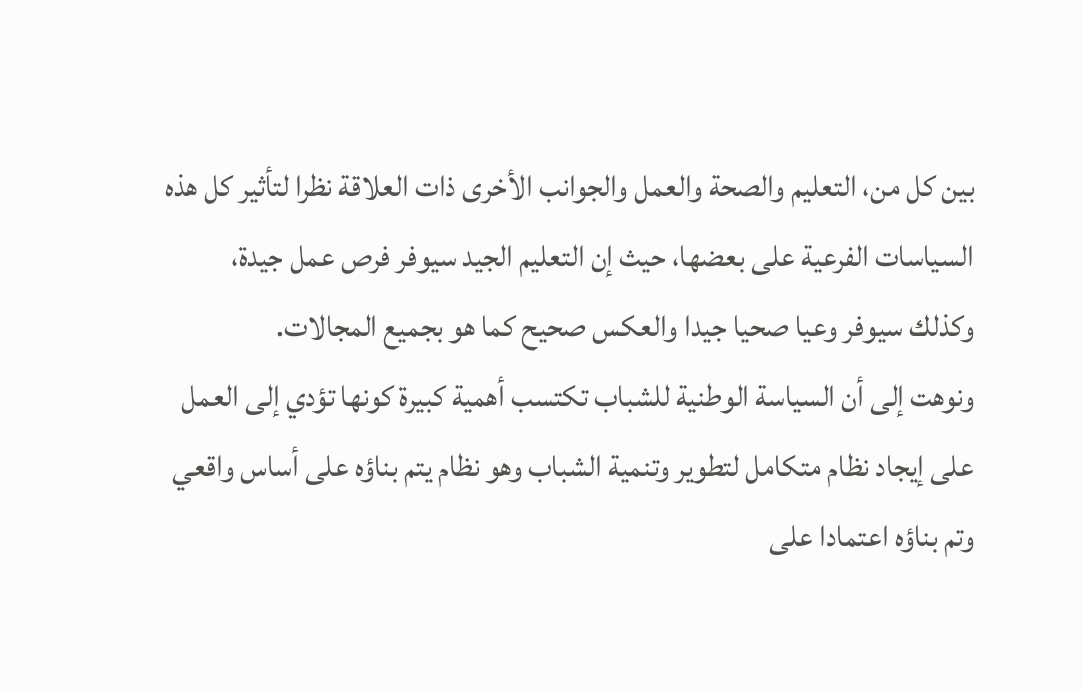بين كل من، التعليم والصحة والعمل والجوانب الأخرى ذات العلاقة نظرا لتأثير كل هذه السياسات الفرعية على بعضها، حيث إن التعليم الجيد سيوفر فرص عمل جيدة، وكذلك سيوفر وعيا صحيا جيدا والعكس صحيح كما هو بجميع المجالات.
ونوهت إلى أن السياسة الوطنية للشباب تكتسب أهمية كبيرة كونها تؤدي إلى العمل على إيجاد نظام متكامل لتطوير وتنمية الشباب وهو نظام يتم بناؤه على أساس واقعي وتم بناؤه اعتمادا على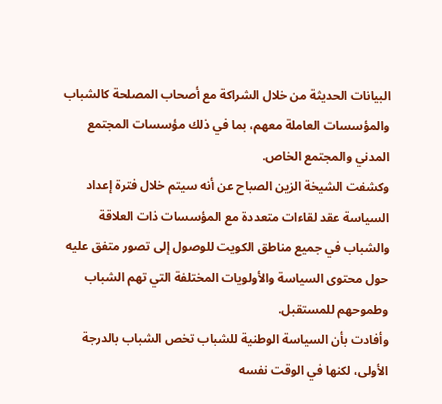البيانات الحديثة من خلال الشراكة مع أصحاب المصلحة كالشباب والمؤسسات العاملة معهم، بما في ذلك مؤسسات المجتمع المدني والمجتمع الخاص.
وكشفت الشيخة الزين الصباح عن أنه سيتم خلال فترة إعداد السياسة عقد لقاءات متعددة مع المؤسسات ذات العلاقة والشباب في جميع مناطق الكويت للوصول إلى تصور متفق عليه حول محتوى السياسة والأولويات المختلفة التي تهم الشباب وطموحهم للمستقبل.
وأفادت بأن السياسة الوطنية للشباب تخص الشباب بالدرجة الأولى، لكنها في الوقت نفسه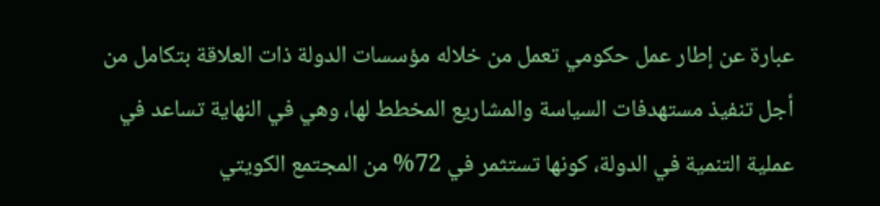عبارة عن إطار عمل حكومي تعمل من خلاله مؤسسات الدولة ذات العلاقة بتكامل من أجل تنفيذ مستهدفات السياسة والمشاريع المخطط لها، وهي في النهاية تساعد في عملية التنمية في الدولة، كونها تستثمر في 72% من المجتمع الكويتي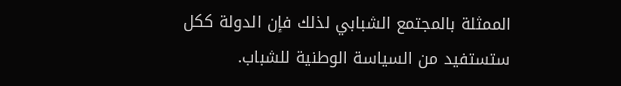الممثلة بالمجتمع الشبابي لذلك فإن الدولة ككل ستستفيد من السياسة الوطنية للشباب.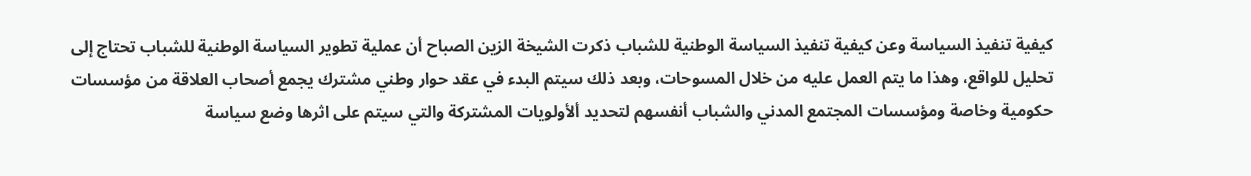كيفية تنفيذ السياسة وعن كيفية تنفيذ السياسة الوطنية للشباب ذكرت الشيخة الزين الصباح أن عملية تطوير السياسة الوطنية للشباب تحتاج إلى تحليل للواقع، وهذا ما يتم العمل عليه من خلال المسوحات، وبعد ذلك سيتم البدء في عقد حوار وطني مشترك يجمع أصحاب العلاقة من مؤسسات حكومية وخاصة ومؤسسات المجتمع المدني والشباب أنفسهم لتحديد ألأولويات المشتركة والتي سيتم على اثرها وضع سياسة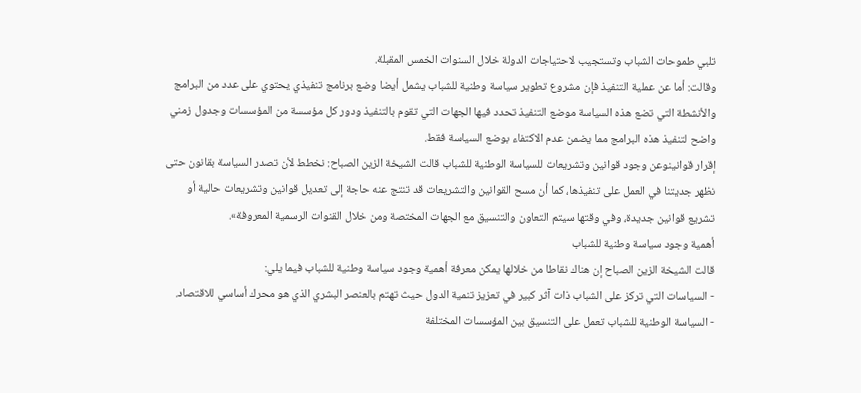تلبي طموحات الشباب وتستجيب لاحتياجات الدولة خلال السنوات الخمس المقبلة.
وقالت: أما عن عملية التنفيذ فإن مشروع تطوير سياسة وطنية للشباب يشمل أيضا وضع برنامج تنفيذي يحتوي على عدد من البرامج والأنشطة التي تضع هذه السياسة موضع التنفيذ تحدد فيها الجهات التي تقوم بالتنفيذ ودور كل مؤسسة من المؤسسات وجدول زمني واضح لتنفيذ هذه البرامج مما يضمن عدم الاكتفاء بوضع السياسة فقط.
إقرار قوانينوعن وجود قوانين وتشريعات للسياسة الوطنية للشباب قالت الشيخة الزين الصباح: نخطط لأن تصدر السياسة بقانون حتى نظهر جديتنا في العمل على تنفيذها، كما أن مسح القوانين والتشريعات قد تنتج عنه حاجة إلى تعديل قوانين وتشريعات حالية أو تشريع قوانين جديدة، وفي وقتها سيتم التعاون والتنسيق مع الجهات المختصة ومن خلال القنوات الرسمية المعروفة».
أهمية وجود سياسة وطنية للشباب
قالت الشيخة الزين الصباح إن هناك نقاطا من خلالها يمكن معرفة أهمية وجود سياسة وطنية للشباب فيما يلي:
- السياسات التي تركز على الشباب ذات آثر كبير في تعزيز تنمية الدول حيث تهتم بالعنصر البشري الذي هو محرك أساسي للاقتصاد.
- السياسة الوطنية للشباب تعمل على التنسيق بين المؤسسات المختلفة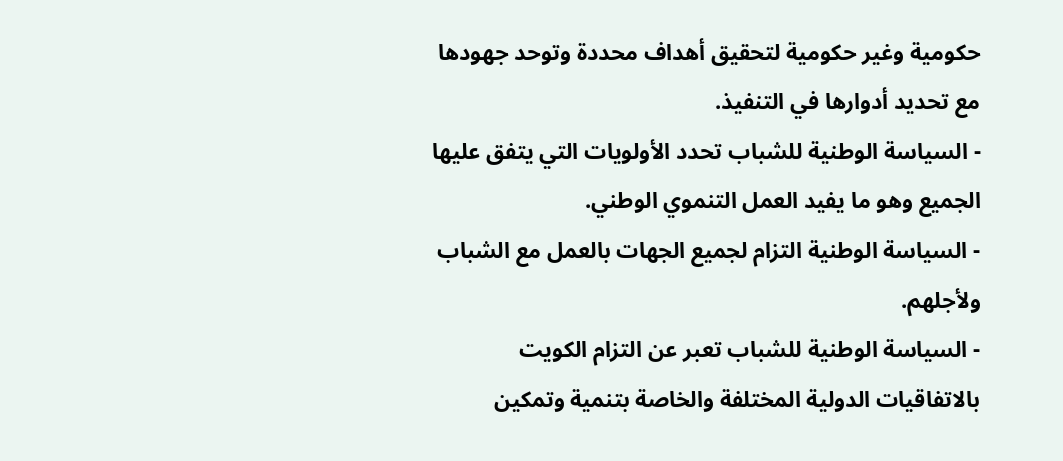حكومية وغير حكومية لتحقيق أهداف محددة وتوحد جهودها مع تحديد أدوارها في التنفيذ.
- السياسة الوطنية للشباب تحدد الأولويات التي يتفق عليها الجميع وهو ما يفيد العمل التنموي الوطني.
- السياسة الوطنية التزام لجميع الجهات بالعمل مع الشباب ولأجلهم.
- السياسة الوطنية للشباب تعبر عن التزام الكويت بالاتفاقيات الدولية المختلفة والخاصة بتنمية وتمكين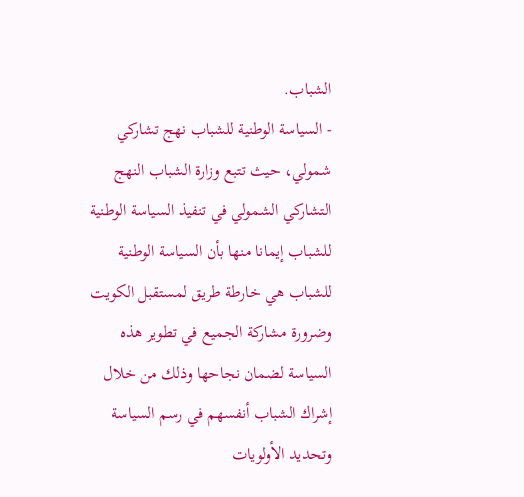الشباب.
- السياسة الوطنية للشباب نهج تشاركي شمولي، حيث تتبع وزارة الشباب النهج التشاركي الشمولي في تنفيذ السياسة الوطنية للشباب إيمانا منها بأن السياسة الوطنية للشباب هي خارطة طريق لمستقبل الكويت وضرورة مشاركة الجميع في تطوير هذه السياسة لضمان نجاحها وذلك من خلال إشراك الشباب أنفسهم في رسم السياسة وتحديد الأولويات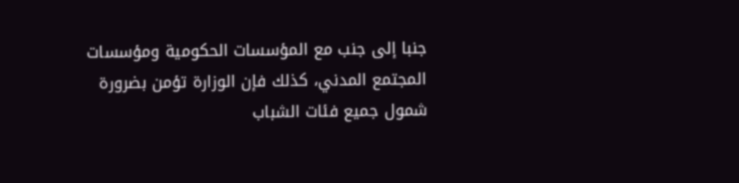جنبا إلى جنب مع المؤسسات الحكومية ومؤسسات المجتمع المدني، كذلك فإن الوزارة تؤمن بضرورة شمول جميع فئات الشباب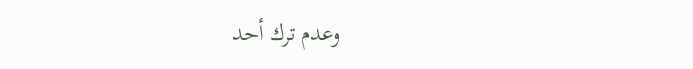وعدم ترك أحد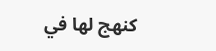كنهج لها في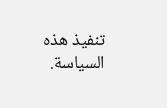تنفيذ هذه السياسة.